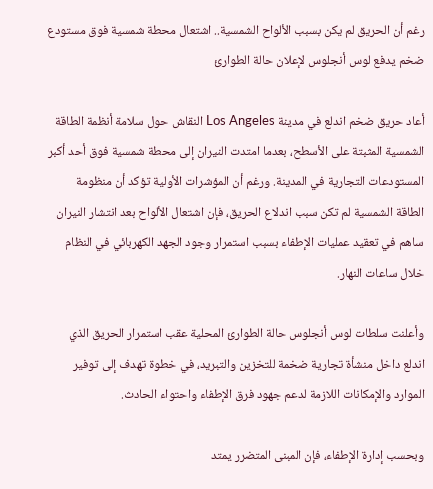رغم أن الحريق لم يكن بسبب الألواح الشمسية.. اشتعال محطة شمسية فوق مستودع ضخم يدفع لوس أنجلوس لإعلان حالة الطوارئ

أعاد حريق ضخم اندلع في مدينة Los Angeles النقاش حول سلامة أنظمة الطاقة الشمسية المثبتة على الأسطح، بعدما امتدت النيران إلى محطة شمسية فوق أحد أكبر المستودعات التجارية في المدينة. ورغم أن المؤشرات الأولية تؤكد أن منظومة الطاقة الشمسية لم تكن سبب اندلاع الحريق، فإن اشتعال الألواح بعد انتشار النيران ساهم في تعقيد عمليات الإطفاء بسبب استمرار وجود الجهد الكهربائي في النظام خلال ساعات النهار.

وأعلنت سلطات لوس أنجلوس حالة الطوارئ المحلية عقب استمرار الحريق الذي اندلع داخل منشأة تجارية ضخمة للتخزين والتبريد، في خطوة تهدف إلى توفير الموارد والإمكانات اللازمة لدعم جهود فرق الإطفاء واحتواء الحادث.

وبحسب إدارة الإطفاء، فإن المبنى المتضرر يمتد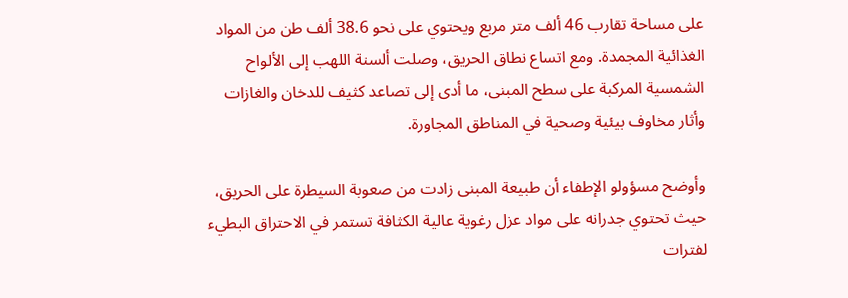على مساحة تقارب 46 ألف متر مربع ويحتوي على نحو 38.6 ألف طن من المواد الغذائية المجمدة. ومع اتساع نطاق الحريق، وصلت ألسنة اللهب إلى الألواح الشمسية المركبة على سطح المبنى، ما أدى إلى تصاعد كثيف للدخان والغازات وأثار مخاوف بيئية وصحية في المناطق المجاورة.

وأوضح مسؤولو الإطفاء أن طبيعة المبنى زادت من صعوبة السيطرة على الحريق، حيث تحتوي جدرانه على مواد عزل رغوية عالية الكثافة تستمر في الاحتراق البطيء لفترات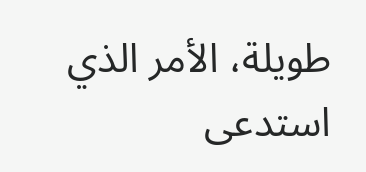طويلة، الأمر الذي استدعى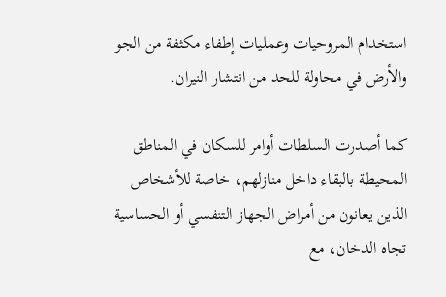استخدام المروحيات وعمليات إطفاء مكثفة من الجو والأرض في محاولة للحد من انتشار النيران.

كما أصدرت السلطات أوامر للسكان في المناطق المحيطة بالبقاء داخل منازلهم، خاصة للأشخاص الذين يعانون من أمراض الجهاز التنفسي أو الحساسية تجاه الدخان، مع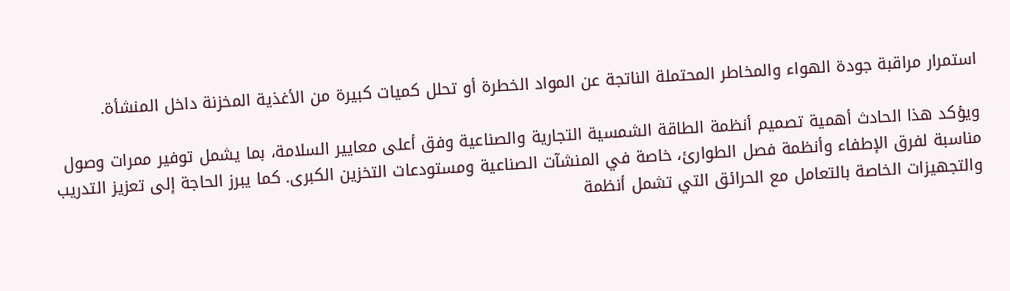استمرار مراقبة جودة الهواء والمخاطر المحتملة الناتجة عن المواد الخطرة أو تحلل كميات كبيرة من الأغذية المخزنة داخل المنشأة.

ويؤكد هذا الحادث أهمية تصميم أنظمة الطاقة الشمسية التجارية والصناعية وفق أعلى معايير السلامة، بما يشمل توفير ممرات وصول مناسبة لفرق الإطفاء وأنظمة فصل الطوارئ، خاصة في المنشآت الصناعية ومستودعات التخزين الكبرى. كما يبرز الحاجة إلى تعزيز التدريب والتجهيزات الخاصة بالتعامل مع الحرائق التي تشمل أنظمة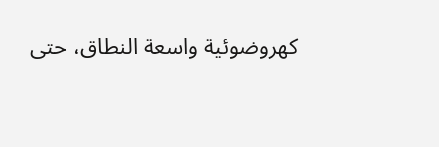كهروضوئية واسعة النطاق، حتى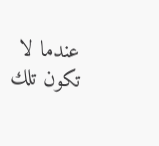عندما لا تكون تلك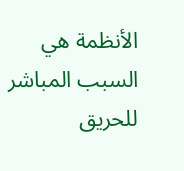الأنظمة هي السبب المباشر للحريق